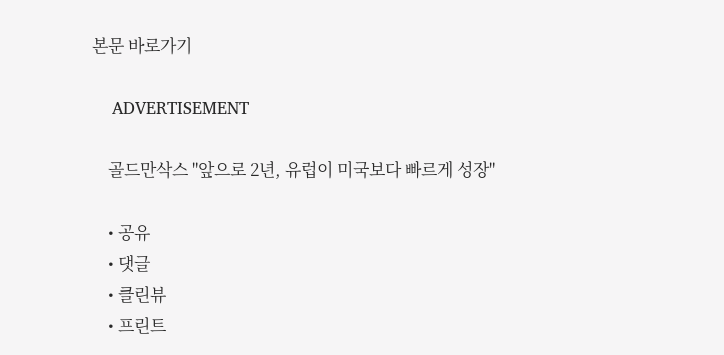본문 바로가기

    ADVERTISEMENT

    골드만삭스 "앞으로 2년, 유럽이 미국보다 빠르게 성장"

    • 공유
    • 댓글
    • 클린뷰
    • 프린트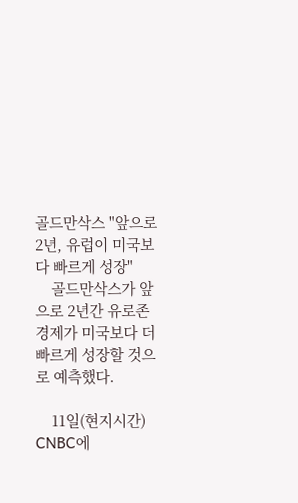골드만삭스 "앞으로 2년, 유럽이 미국보다 빠르게 성장"
    골드만삭스가 앞으로 2년간 유로존 경제가 미국보다 더 빠르게 성장할 것으로 예측했다.

    11일(현지시간) CNBC에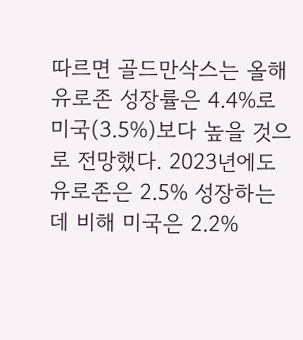따르면 골드만삭스는 올해 유로존 성장률은 4.4%로 미국(3.5%)보다 높을 것으로 전망했다. 2023년에도 유로존은 2.5% 성장하는데 비해 미국은 2.2%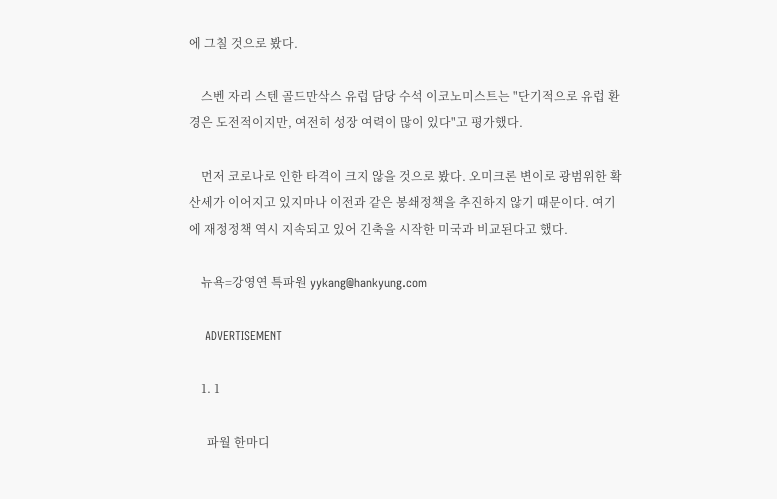에 그칠 것으로 봤다.

    스벤 자리 스텐 골드만삭스 유럽 담당 수석 이코노미스트는 "단기적으로 유럽 환경은 도전적이지만, 여전히 성장 여력이 많이 있다"고 평가했다.

    먼저 코로나로 인한 타격이 크지 않을 것으로 봤다. 오미크론 변이로 광범위한 확산세가 이어지고 있지마나 이전과 같은 봉쇄정책을 추진하지 않기 때문이다. 여기에 재정정책 역시 지속되고 있어 긴축을 시작한 미국과 비교된다고 했다.

    뉴욕=강영연 특파원 yykang@hankyung.com

    ADVERTISEMENT

    1. 1

      파월 한마디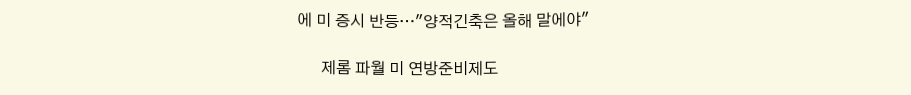에 미 증시 반등…"양적긴축은 올해 말에야"

      제롬 파월 미 연방준비제도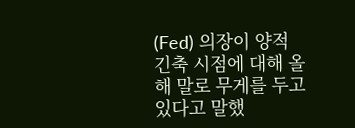(Fed) 의장이 양적 긴축 시점에 대해 올해 말로 무게를 두고 있다고 말했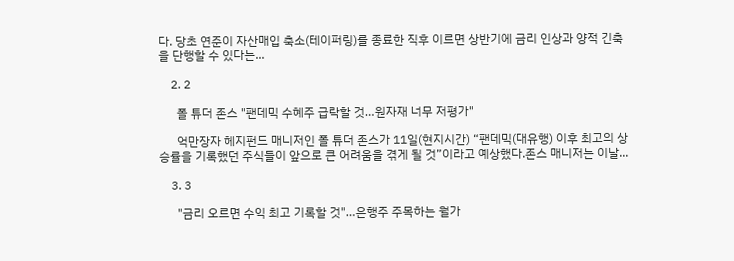다. 당초 연준이 자산매입 축소(테이퍼링)를 종료한 직후 이르면 상반기에 금리 인상과 양적 긴축을 단행할 수 있다는...

    2. 2

      폴 튜더 존스 "팬데믹 수혜주 급락할 것…원자재 너무 저평가"

      억만장자 헤지펀드 매니저인 폴 튜더 존스가 11일(현지시간) “팬데믹(대유행) 이후 최고의 상승률을 기록했던 주식들이 앞으로 큰 어려움을 겪게 될 것”이라고 예상했다.존스 매니저는 이날...

    3. 3

      "금리 오르면 수익 최고 기록할 것"…은행주 주목하는 월가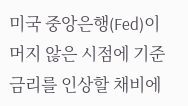미국 중앙은행(Fed)이 머지 않은 시점에 기준금리를 인상할 채비에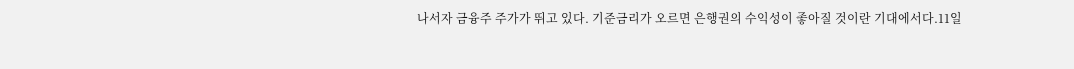나서자 금융주 주가가 뛰고 있다. 기준금리가 오르면 은행권의 수익성이 좋아질 것이란 기대에서다.11일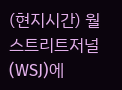(현지시간) 월스트리트저널(WSJ)에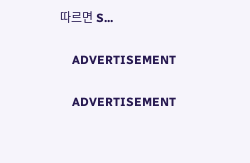따르면 S...

    ADVERTISEMENT

    ADVERTISEMENT